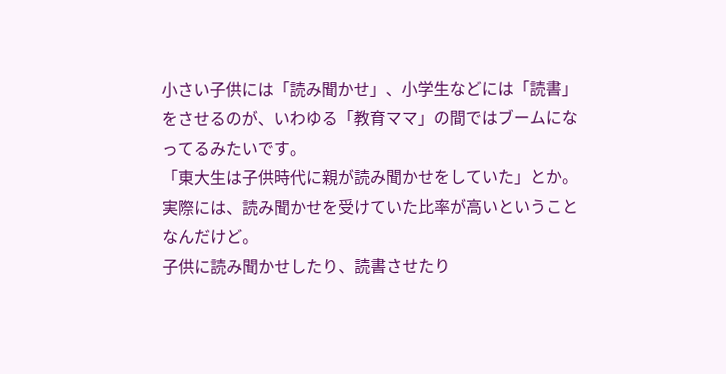小さい子供には「読み聞かせ」、小学生などには「読書」をさせるのが、いわゆる「教育ママ」の間ではブームになってるみたいです。
「東大生は子供時代に親が読み聞かせをしていた」とか。
実際には、読み聞かせを受けていた比率が高いということなんだけど。
子供に読み聞かせしたり、読書させたり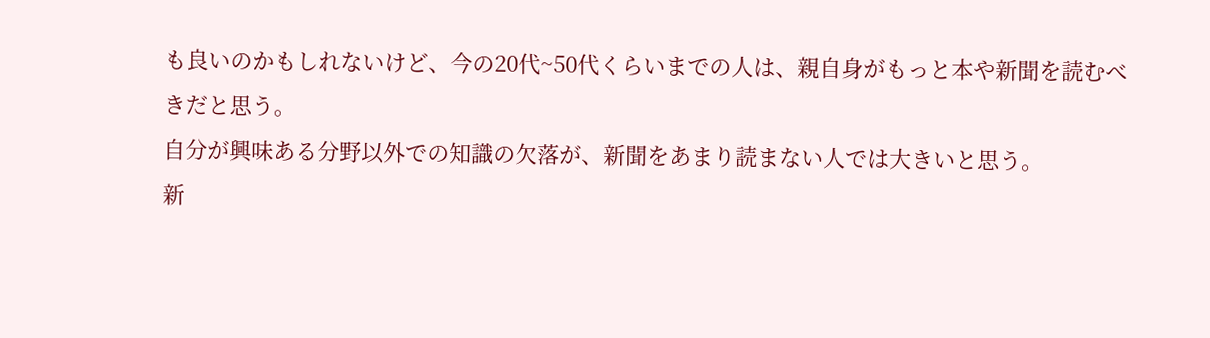も良いのかもしれないけど、今の20代~50代くらいまでの人は、親自身がもっと本や新聞を読むべきだと思う。
自分が興味ある分野以外での知識の欠落が、新聞をあまり読まない人では大きいと思う。
新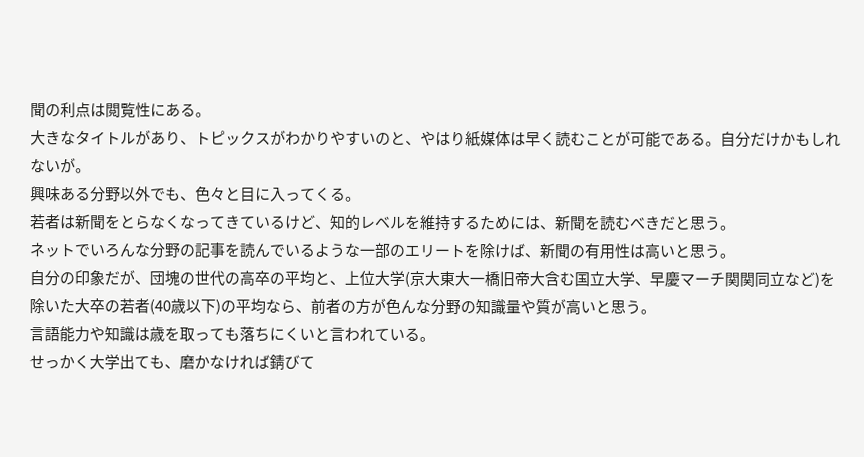聞の利点は閲覧性にある。
大きなタイトルがあり、トピックスがわかりやすいのと、やはり紙媒体は早く読むことが可能である。自分だけかもしれないが。
興味ある分野以外でも、色々と目に入ってくる。
若者は新聞をとらなくなってきているけど、知的レベルを維持するためには、新聞を読むべきだと思う。
ネットでいろんな分野の記事を読んでいるような一部のエリートを除けば、新聞の有用性は高いと思う。
自分の印象だが、団塊の世代の高卒の平均と、上位大学(京大東大一橋旧帝大含む国立大学、早慶マーチ関関同立など)を除いた大卒の若者(40歳以下)の平均なら、前者の方が色んな分野の知識量や質が高いと思う。
言語能力や知識は歳を取っても落ちにくいと言われている。
せっかく大学出ても、磨かなければ錆びて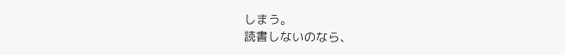しまう。
読書しないのなら、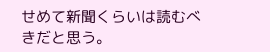せめて新聞くらいは読むべきだと思う。